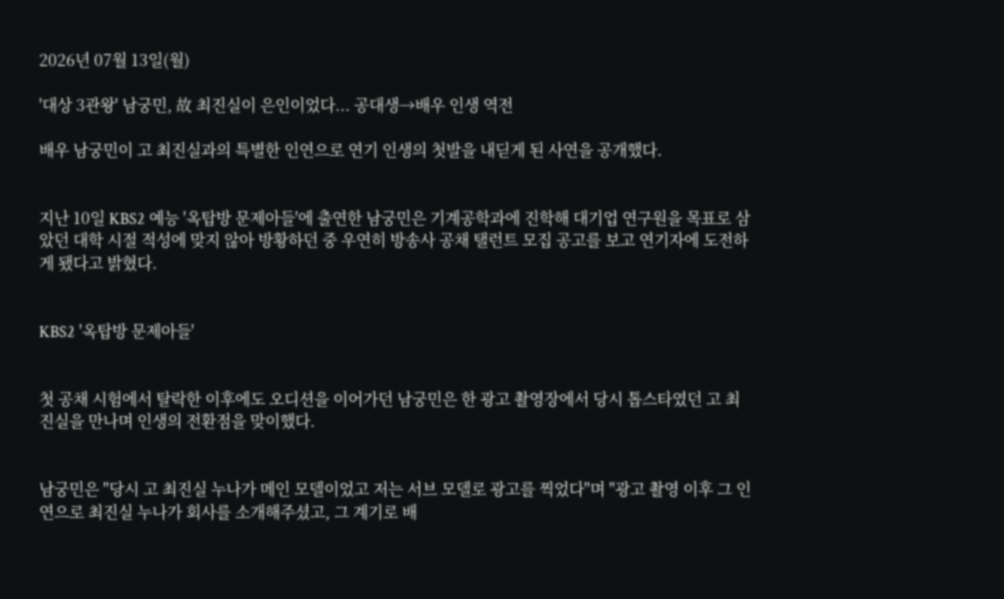2026년 07월 13일(월)

'대상 3관왕' 남궁민, 故 최진실이 은인이었다... 공대생→배우 인생 역전

배우 남궁민이 고 최진실과의 특별한 인연으로 연기 인생의 첫발을 내딛게 된 사연을 공개했다.


지난 10일 KBS2 예능 '옥탑방 문제아들'에 출연한 남궁민은 기계공학과에 진학해 대기업 연구원을 목표로 삼았던 대학 시절 적성에 맞지 않아 방황하던 중 우연히 방송사 공채 탤런트 모집 공고를 보고 연기자에 도전하게 됐다고 밝혔다.


KBS2 '옥탑방 문제아들'


첫 공채 시험에서 탈락한 이후에도 오디션을 이어가던 남궁민은 한 광고 촬영장에서 당시 톱스타였던 고 최진실을 만나며 인생의 전환점을 맞이했다.


남궁민은 "당시 고 최진실 누나가 메인 모델이었고 저는 서브 모델로 광고를 찍었다"며 "광고 촬영 이후 그 인연으로 최진실 누나가 회사를 소개해주셨고, 그 계기로 배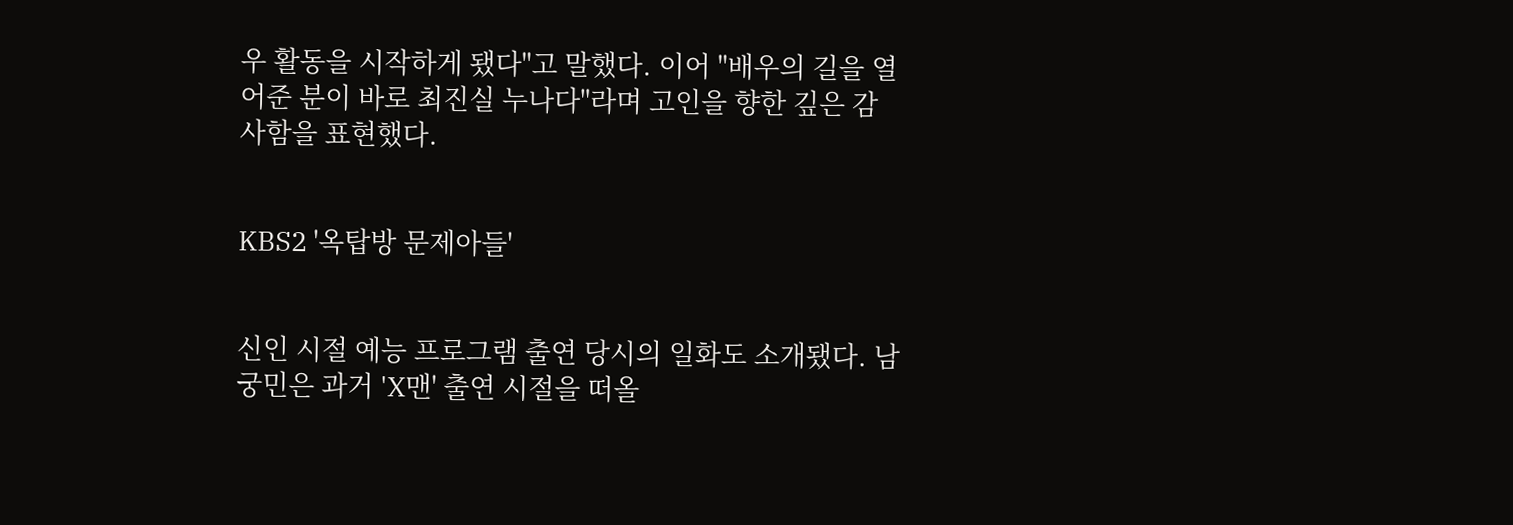우 활동을 시작하게 됐다"고 말했다. 이어 "배우의 길을 열어준 분이 바로 최진실 누나다"라며 고인을 향한 깊은 감사함을 표현했다.


KBS2 '옥탑방 문제아들'


신인 시절 예능 프로그램 출연 당시의 일화도 소개됐다. 남궁민은 과거 'X맨' 출연 시절을 떠올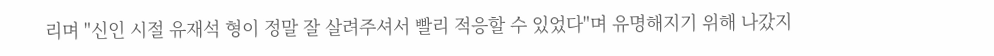리며 "신인 시절 유재석 형이 정말 잘 살려주셔서 빨리 적응할 수 있었다"며 유명해지기 위해 나갔지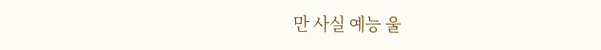만 사실 예능 울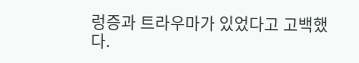렁증과 트라우마가 있었다고 고백했다.